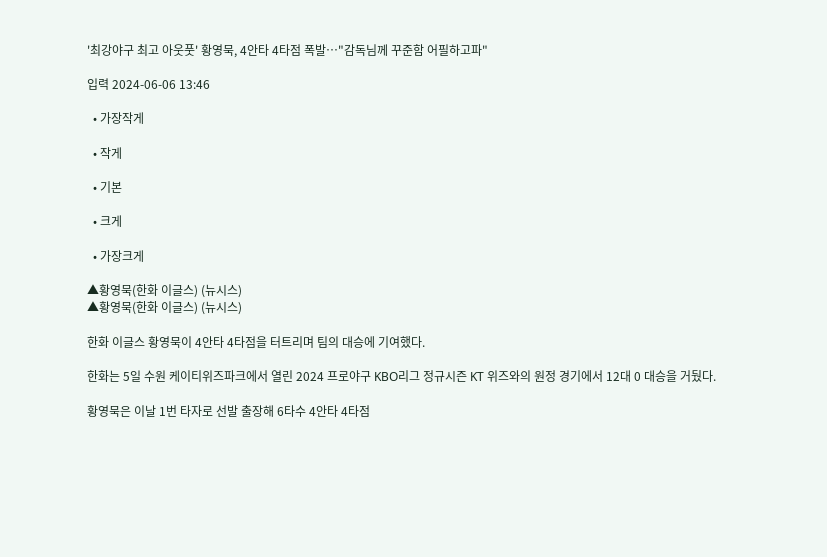'최강야구 최고 아웃풋' 황영묵, 4안타 4타점 폭발…"감독님께 꾸준함 어필하고파"

입력 2024-06-06 13:46

  • 가장작게

  • 작게

  • 기본

  • 크게

  • 가장크게

▲황영묵(한화 이글스) (뉴시스)
▲황영묵(한화 이글스) (뉴시스)

한화 이글스 황영묵이 4안타 4타점을 터트리며 팀의 대승에 기여했다.

한화는 5일 수원 케이티위즈파크에서 열린 2024 프로야구 KBO리그 정규시즌 KT 위즈와의 원정 경기에서 12대 0 대승을 거뒀다.

황영묵은 이날 1번 타자로 선발 출장해 6타수 4안타 4타점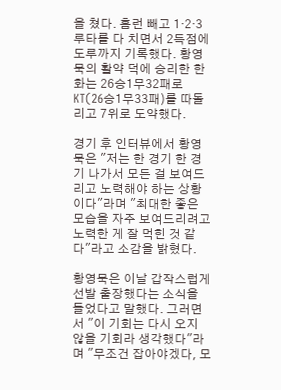을 쳤다. 홈런 빼고 1·2·3루타를 다 치면서 2득점에 도루까지 기록했다. 황영묵의 활약 덕에 승리한 한화는 26승1무32패로 KT(26승1무33패)를 따돌리고 7위로 도약했다.

경기 후 인터뷰에서 황영묵은 "저는 한 경기 한 경기 나가서 모든 걸 보여드리고 노력해야 하는 상황이다"라며 "최대한 좋은 모습을 자주 보여드리려고 노력한 게 잘 먹힌 것 같다"라고 소감을 밝혔다.

황영묵은 이날 갑작스럽게 선발 출장했다는 소식을 들었다고 말했다. 그러면서 "이 기회는 다시 오지 않을 기회라 생각했다"라며 "무조건 잡아야겠다, 모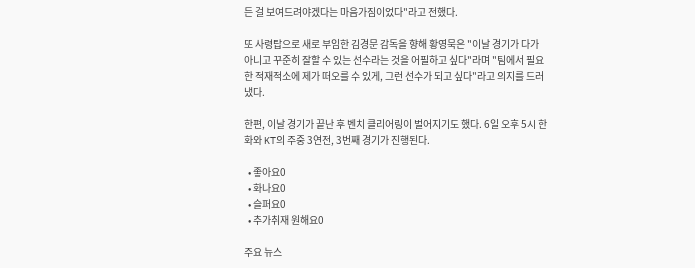든 걸 보여드려야겠다는 마음가짐이었다"라고 전했다.

또 사령탑으로 새로 부임한 김경문 감독을 향해 황영묵은 "이날 경기가 다가 아니고 꾸준히 잘할 수 있는 선수라는 것을 어필하고 싶다"라며 "팀에서 필요한 적재적소에 제가 떠오를 수 있게, 그런 선수가 되고 싶다"라고 의지를 드러냈다.

한편, 이날 경기가 끝난 후 벤치 클리어링이 벌어지기도 했다. 6일 오후 5시 한화와 KT의 주중 3연전, 3번째 경기가 진행된다.

  • 좋아요0
  • 화나요0
  • 슬퍼요0
  • 추가취재 원해요0

주요 뉴스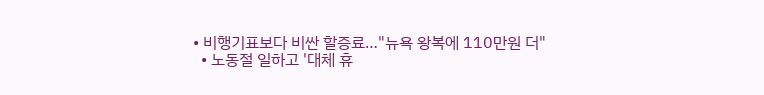• 비행기표보다 비싼 할증료…"뉴욕 왕복에 110만원 더"
  • 노동절 일하고 '대체 휴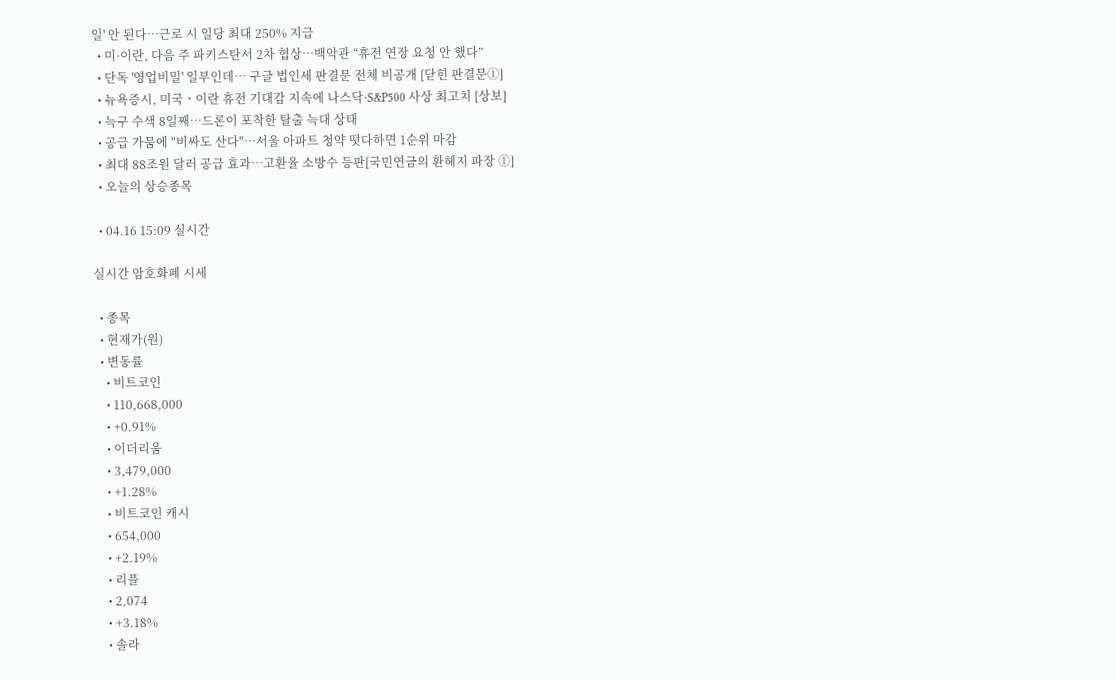일' 안 된다⋯근로 시 일당 최대 250% 지급
  • 미·이란, 다음 주 파키스탄서 2차 협상…백악관 “휴전 연장 요청 안 했다”
  • 단독 '영업비밀' 일부인데… 구글 법인세 판결문 전체 비공개 [닫힌 판결문①]
  • 뉴욕증시, 미국ㆍ이란 휴전 기대감 지속에 나스닥·S&P500 사상 최고치 [상보]
  • 늑구 수색 8일째…드론이 포착한 탈출 늑대 상태
  • 공급 가뭄에 "비싸도 산다"⋯서울 아파트 청약 떳다하면 1순위 마감
  • 최대 88조원 달러 공급 효과…고환율 소방수 등판[국민연금의 환헤지 파장 ①]
  • 오늘의 상승종목

  • 04.16 15:09 실시간

실시간 암호화폐 시세

  • 종목
  • 현재가(원)
  • 변동률
    • 비트코인
    • 110,668,000
    • +0.91%
    • 이더리움
    • 3,479,000
    • +1.28%
    • 비트코인 캐시
    • 654,000
    • +2.19%
    • 리플
    • 2,074
    • +3.18%
    • 솔라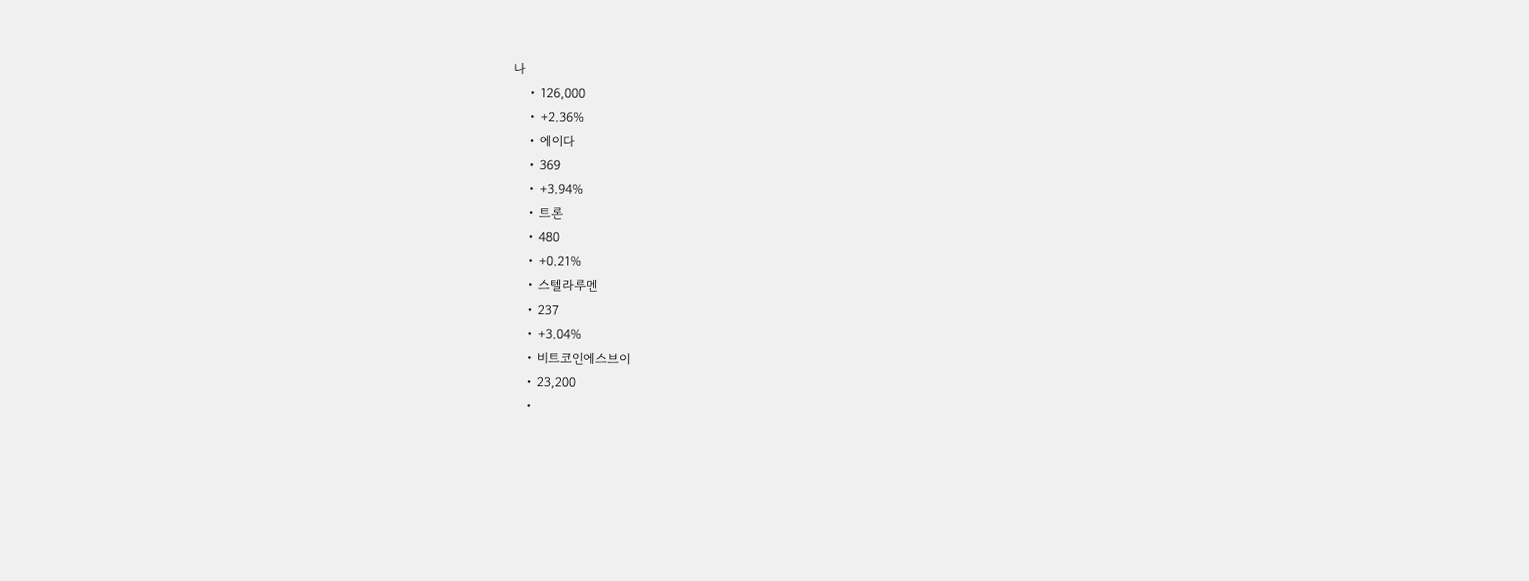나
    • 126,000
    • +2.36%
    • 에이다
    • 369
    • +3.94%
    • 트론
    • 480
    • +0.21%
    • 스텔라루멘
    • 237
    • +3.04%
    • 비트코인에스브이
    • 23,200
    •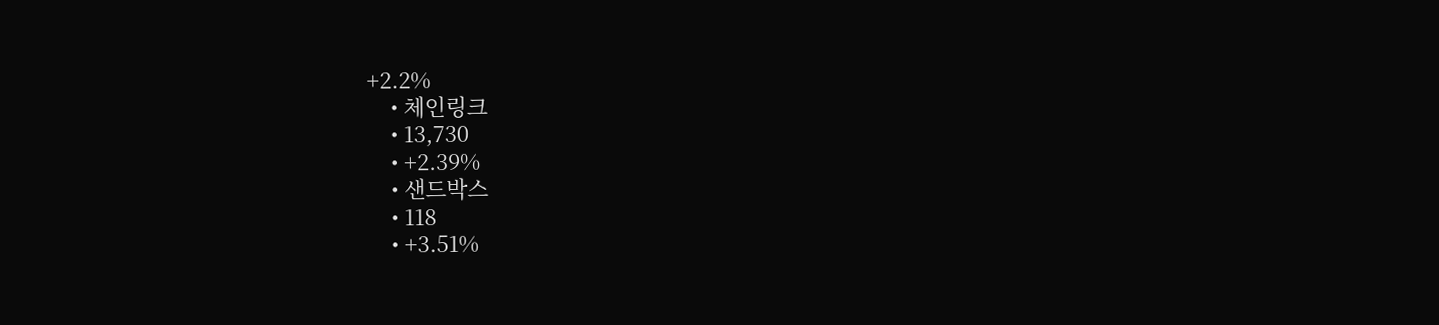+2.2%
    • 체인링크
    • 13,730
    • +2.39%
    • 샌드박스
    • 118
    • +3.51%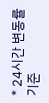* 24시간 변동률 기준